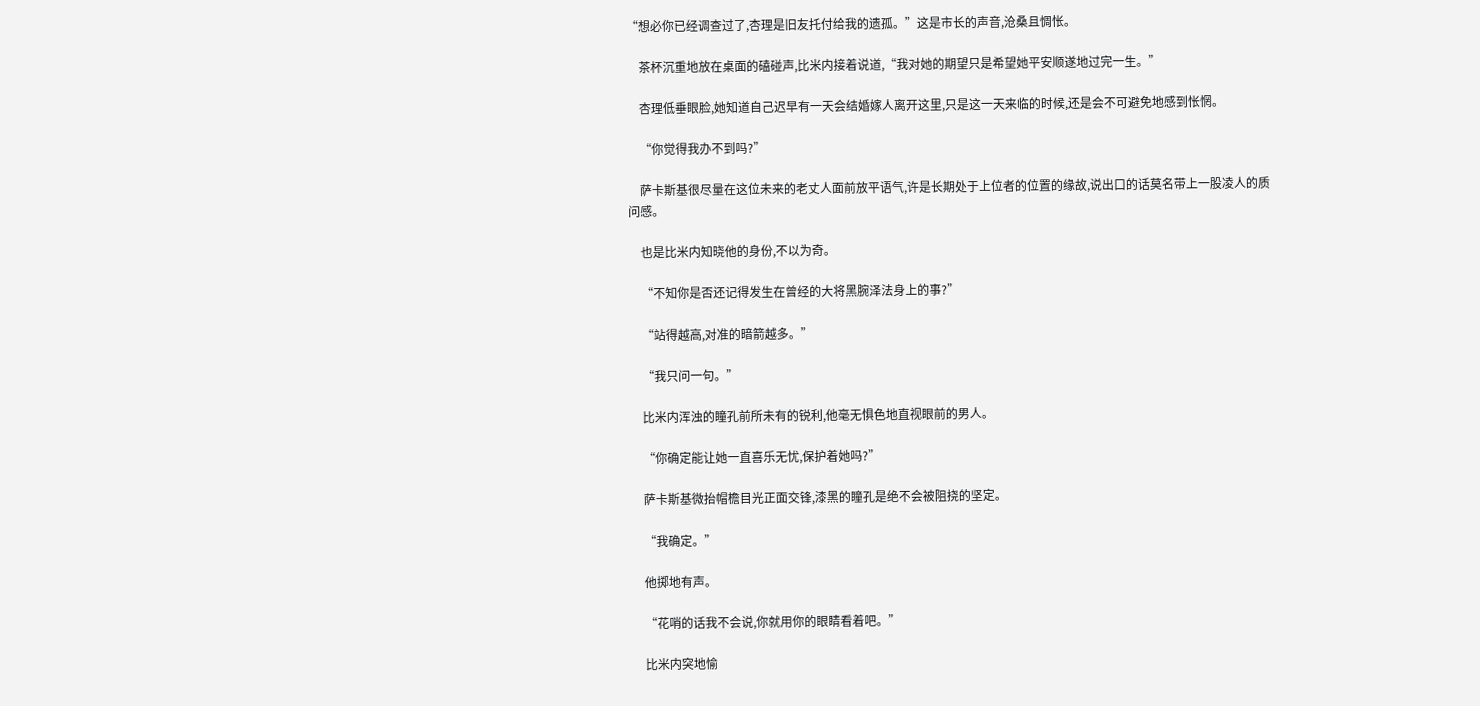“想必你已经调查过了,杏理是旧友托付给我的遗孤。”这是市长的声音,沧桑且惆怅。

    茶杯沉重地放在桌面的磕碰声,比米内接着说道,“我对她的期望只是希望她平安顺遂地过完一生。”

    杏理低垂眼脸,她知道自己迟早有一天会结婚嫁人离开这里,只是这一天来临的时候,还是会不可避免地感到怅惘。

    “你觉得我办不到吗?”

    萨卡斯基很尽量在这位未来的老丈人面前放平语气,许是长期处于上位者的位置的缘故,说出口的话莫名带上一股凌人的质问感。

    也是比米内知晓他的身份,不以为奇。

    “不知你是否还记得发生在曾经的大将黑腕泽法身上的事?”

    “站得越高,对准的暗箭越多。”

    “我只问一句。”

    比米内浑浊的瞳孔前所未有的锐利,他毫无惧色地直视眼前的男人。

    “你确定能让她一直喜乐无忧,保护着她吗?”

    萨卡斯基微抬帽檐目光正面交锋,漆黑的瞳孔是绝不会被阻挠的坚定。

    “我确定。”

    他掷地有声。

    “花哨的话我不会说,你就用你的眼睛看着吧。”

    比米内突地愉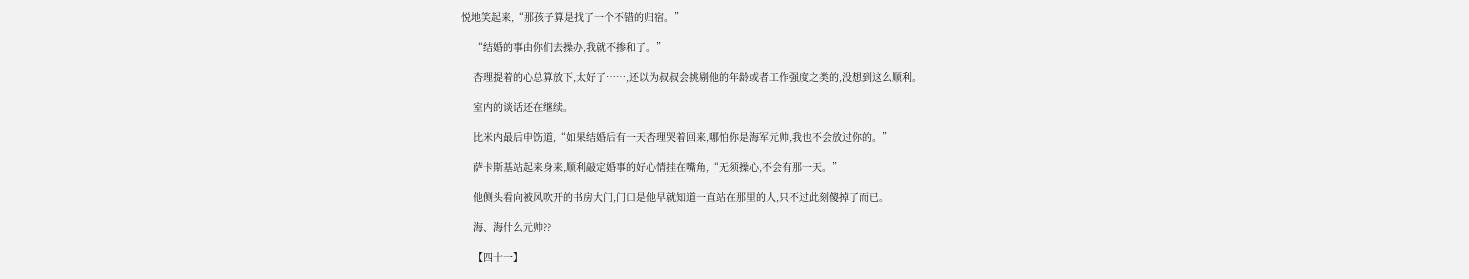悦地笑起来,“那孩子算是找了一个不错的归宿。”

    “结婚的事由你们去操办,我就不掺和了。”

    杏理提着的心总算放下,太好了……,还以为叔叔会挑剔他的年龄或者工作强度之类的,没想到这么顺利。

    室内的谈话还在继续。

    比米内最后申饬道,“如果结婚后有一天杏理哭着回来,哪怕你是海军元帅,我也不会放过你的。”

    萨卡斯基站起来身来,顺利敲定婚事的好心情挂在嘴角,“无须操心,不会有那一天。”

    他侧头看向被风吹开的书房大门,门口是他早就知道一直站在那里的人,只不过此刻傻掉了而已。

    海、海什么元帅??

    【四十一】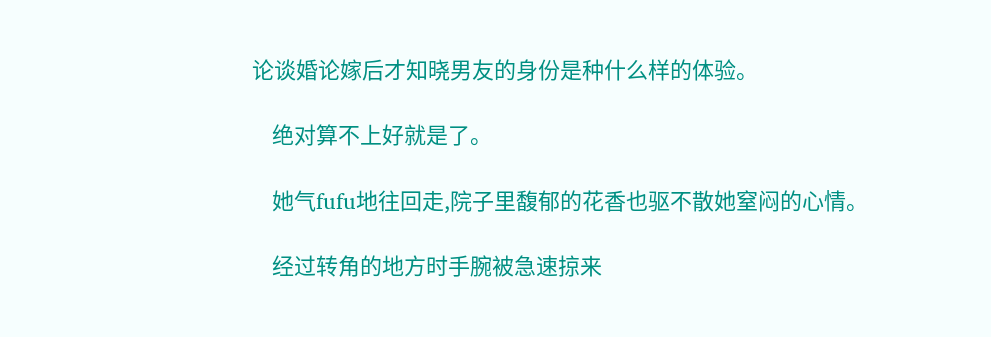论谈婚论嫁后才知晓男友的身份是种什么样的体验。

    绝对算不上好就是了。

    她气fufu地往回走,院子里馥郁的花香也驱不散她窒闷的心情。

    经过转角的地方时手腕被急速掠来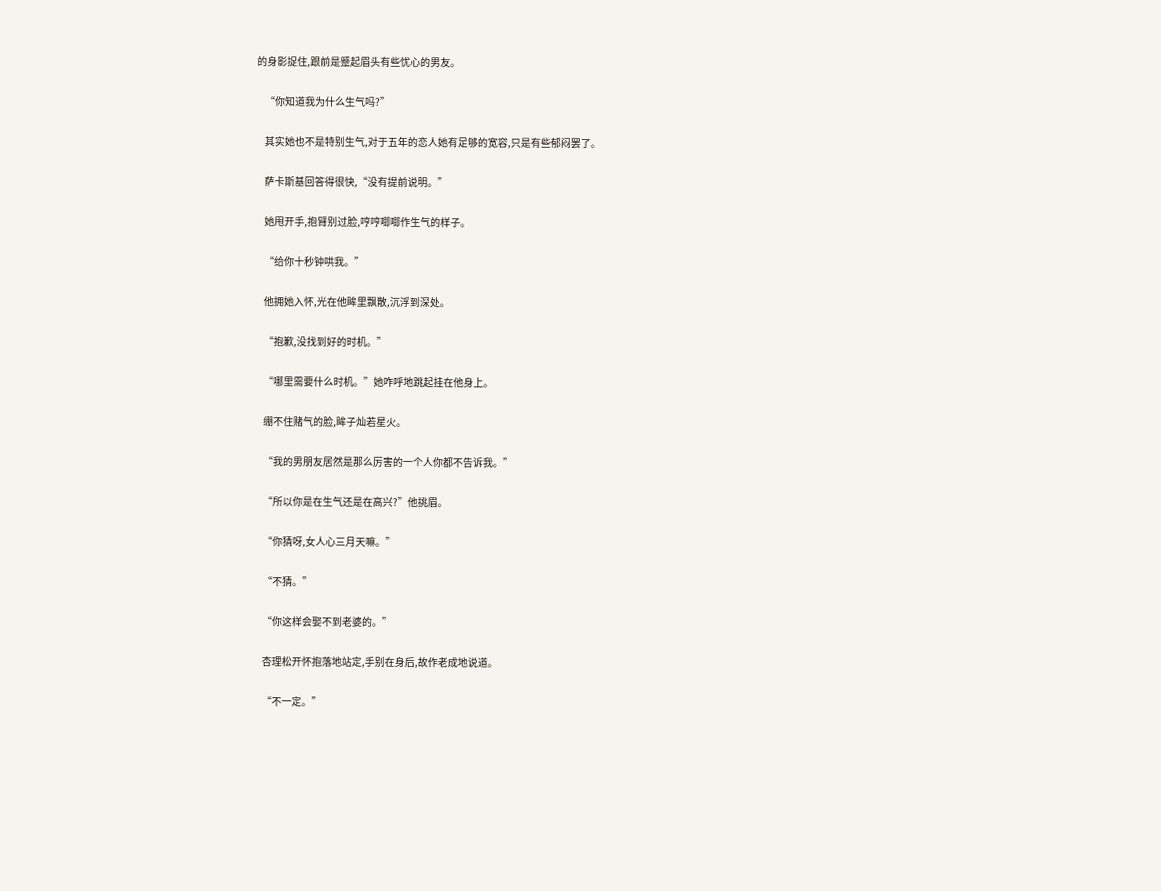的身影捉住,跟前是蹙起眉头有些忧心的男友。

    “你知道我为什么生气吗?”

    其实她也不是特别生气,对于五年的恋人她有足够的宽容,只是有些郁闷罢了。

    萨卡斯基回答得很快,“没有提前说明。”

    她甩开手,抱臂别过脸,哼哼唧唧作生气的样子。

    “给你十秒钟哄我。”

    他拥她入怀,光在他眸里飘散,沉浮到深处。

    “抱歉,没找到好的时机。”

    “哪里需要什么时机。”她咋呼地跳起挂在他身上。

    绷不住赌气的脸,眸子灿若星火。

    “我的男朋友居然是那么厉害的一个人你都不告诉我。”

    “所以你是在生气还是在高兴?”他挑眉。

    “你猜呀,女人心三月天嘛。”

    “不猜。”

    “你这样会娶不到老婆的。”

    杏理松开怀抱落地站定,手别在身后,故作老成地说道。

    “不一定。”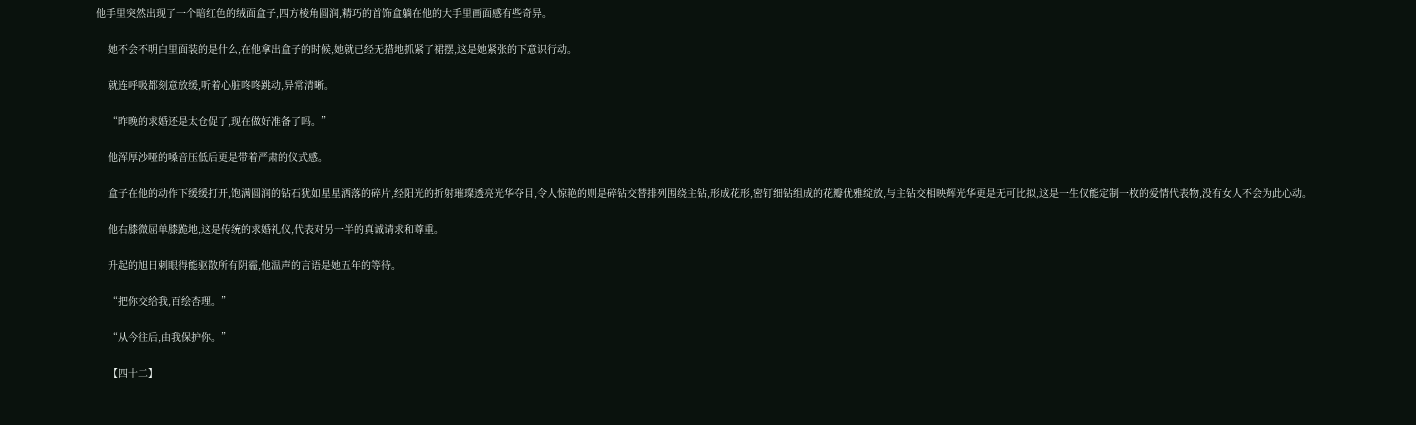他手里突然出现了一个暗红色的绒面盒子,四方棱角圆润,精巧的首饰盒躺在他的大手里画面感有些奇异。

    她不会不明白里面装的是什么,在他拿出盒子的时候,她就已经无措地抓紧了裙摆,这是她紧张的下意识行动。

    就连呼吸都刻意放缓,听着心脏咚咚跳动,异常清晰。

    “昨晚的求婚还是太仓促了,现在做好准备了吗。”

    他浑厚沙哑的嗓音压低后更是带着严肃的仪式感。

    盒子在他的动作下缓缓打开,饱满圆润的钻石犹如星星洒落的碎片,经阳光的折射璀璨透亮光华夺目,令人惊艳的则是碎钻交替排列围绕主钻,形成花形,密钉细钻组成的花瓣优雅绽放,与主钻交相映辉光华更是无可比拟,这是一生仅能定制一枚的爱情代表物,没有女人不会为此心动。

    他右膝微屈单膝跪地,这是传统的求婚礼仪,代表对另一半的真诚请求和尊重。

    升起的旭日刺眼得能驱散所有阴霾,他温声的言语是她五年的等待。

    “把你交给我,百绘杏理。”

    “从今往后,由我保护你。”

    【四十二】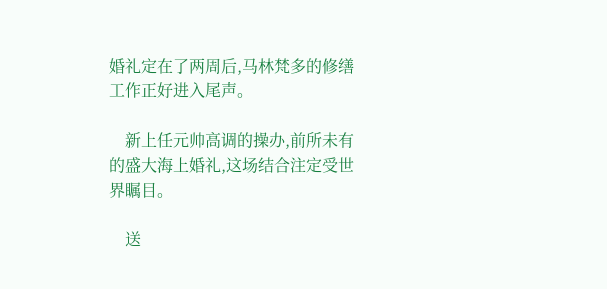婚礼定在了两周后,马林梵多的修缮工作正好进入尾声。

    新上任元帅高调的操办,前所未有的盛大海上婚礼,这场结合注定受世界瞩目。

    送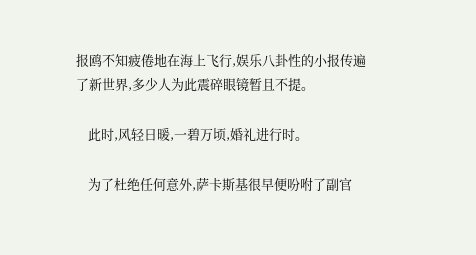报鸥不知疲倦地在海上飞行,娱乐八卦性的小报传遍了新世界,多少人为此震碎眼镜暂且不提。

    此时,风轻日暖,一碧万顷,婚礼进行时。

    为了杜绝任何意外,萨卡斯基很早便吩咐了副官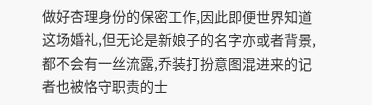做好杏理身份的保密工作,因此即便世界知道这场婚礼,但无论是新娘子的名字亦或者背景,都不会有一丝流露,乔装打扮意图混进来的记者也被恪守职责的士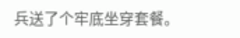兵送了个牢底坐穿套餐。